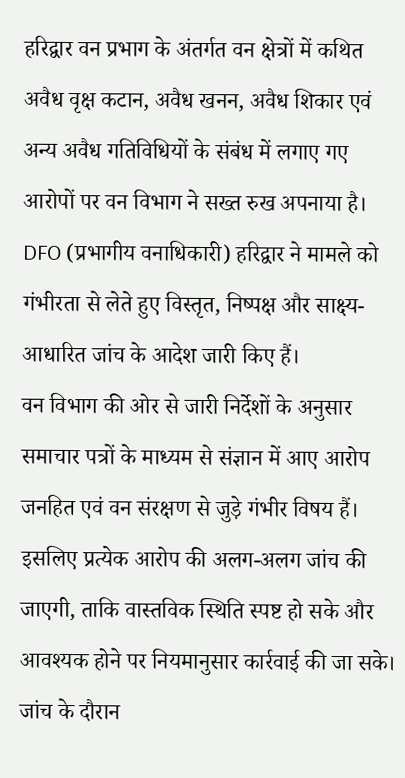हरिद्वार वन प्रभाग के अंतर्गत वन क्षेत्रों में कथित अवैध वृक्ष कटान, अवैध खनन, अवैध शिकार एवं अन्य अवैध गतिविधियों के संबंध में लगाए गए आरोपों पर वन विभाग ने सख्त रुख अपनाया है। DFO (प्रभागीय वनाधिकारी) हरिद्वार ने मामले को गंभीरता से लेते हुए विस्तृत, निष्पक्ष और साक्ष्य-आधारित जांच के आदेश जारी किए हैं।
वन विभाग की ओर से जारी निर्देशों के अनुसार समाचार पत्रों के माध्यम से संज्ञान में आए आरोप जनहित एवं वन संरक्षण से जुड़े गंभीर विषय हैं। इसलिए प्रत्येक आरोप की अलग-अलग जांच की जाएगी, ताकि वास्तविक स्थिति स्पष्ट हो सके और आवश्यक होने पर नियमानुसार कार्रवाई की जा सके।
जांच के दौरान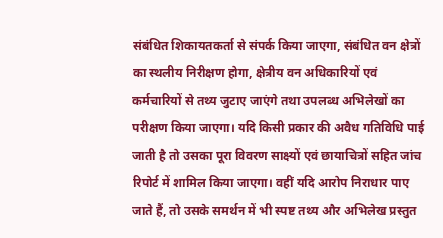संबंधित शिकायतकर्ता से संपर्क किया जाएगा, संबंधित वन क्षेत्रों का स्थलीय निरीक्षण होगा, क्षेत्रीय वन अधिकारियों एवं कर्मचारियों से तथ्य जुटाए जाएंगे तथा उपलब्ध अभिलेखों का परीक्षण किया जाएगा। यदि किसी प्रकार की अवैध गतिविधि पाई जाती है तो उसका पूरा विवरण साक्ष्यों एवं छायाचित्रों सहित जांच रिपोर्ट में शामिल किया जाएगा। वहीं यदि आरोप निराधार पाए जाते हैं, तो उसके समर्थन में भी स्पष्ट तथ्य और अभिलेख प्रस्तुत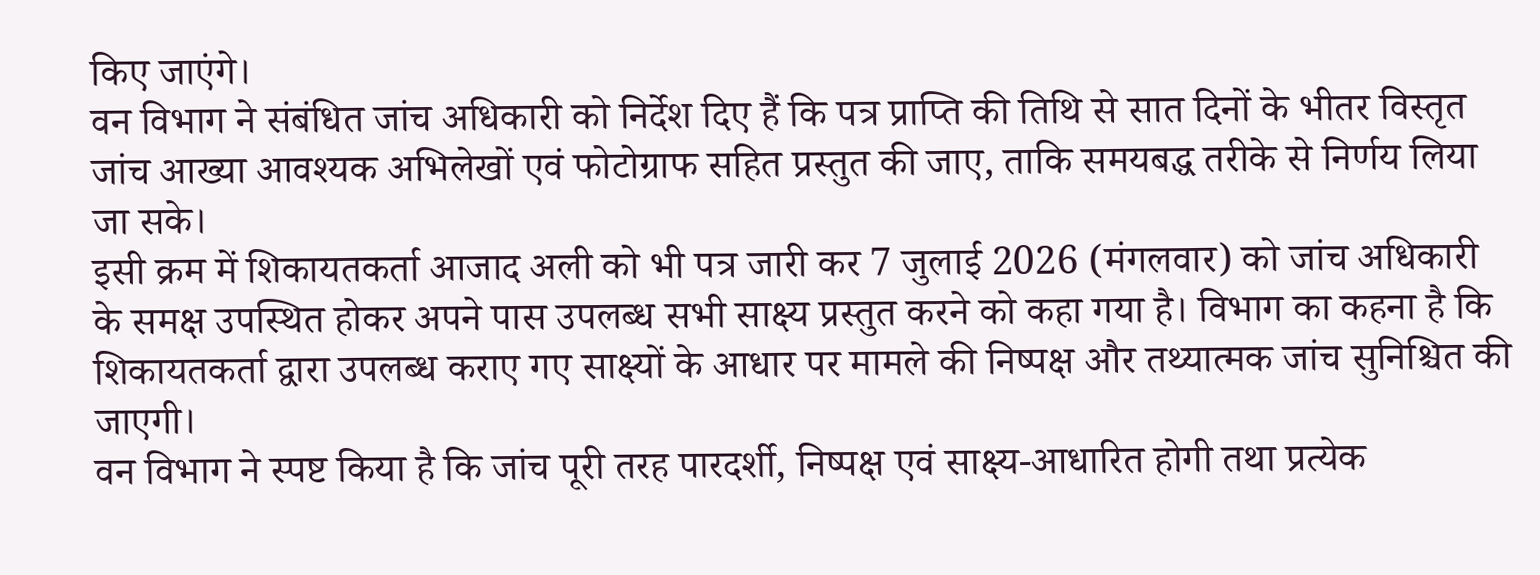किए जाएंगे।
वन विभाग ने संबंधित जांच अधिकारी को निर्देश दिए हैं कि पत्र प्राप्ति की तिथि से सात दिनों के भीतर विस्तृत जांच आख्या आवश्यक अभिलेखों एवं फोटोग्राफ सहित प्रस्तुत की जाए, ताकि समयबद्ध तरीके से निर्णय लिया जा सके।
इसी क्रम में शिकायतकर्ता आजाद अली को भी पत्र जारी कर 7 जुलाई 2026 (मंगलवार) को जांच अधिकारी के समक्ष उपस्थित होकर अपने पास उपलब्ध सभी साक्ष्य प्रस्तुत करने को कहा गया है। विभाग का कहना है कि शिकायतकर्ता द्वारा उपलब्ध कराए गए साक्ष्यों के आधार पर मामले की निष्पक्ष और तथ्यात्मक जांच सुनिश्चित की जाएगी।
वन विभाग ने स्पष्ट किया है कि जांच पूरी तरह पारदर्शी, निष्पक्ष एवं साक्ष्य-आधारित होगी तथा प्रत्येक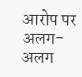आरोप पर अलग-अलग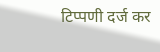टिप्पणी दर्ज कर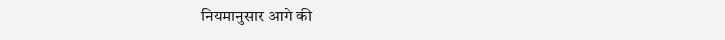नियमानुसार आगे की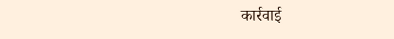कार्रवाई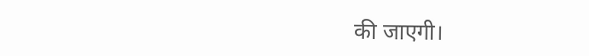की जाएगी।